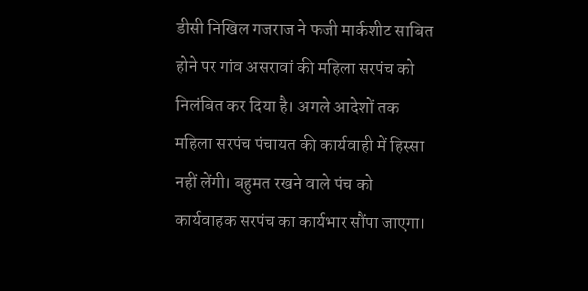डीसी निखिल गजराज ने फजी मार्कशीट साबित होने पर गांव असरावां की महिला सरपंच को निलंबित कर दिया है। अगले आदेशों तक महिला सरपंच पंचायत की कार्यवाही में हिस्सा नहीं लेंगी। बहुमत रखने वाले पंच को कार्यवाहक सरपंच का कार्यभार सौंपा जाएगा।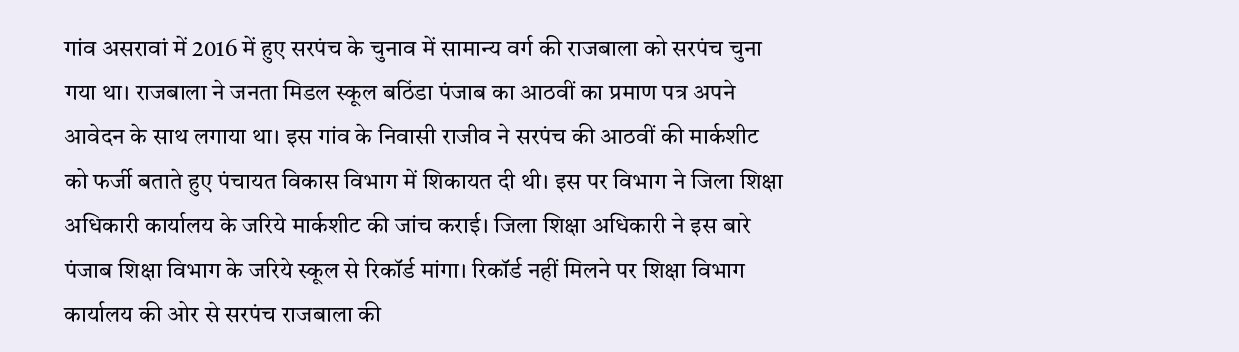गांव असरावां में 2016 में हुए सरपंच के चुनाव में सामान्य वर्ग की राजबाला को सरपंच चुना गया था। राजबाला ने जनता मिडल स्कूल बठिंडा पंजाब का आठवीं का प्रमाण पत्र अपने आवेदन के साथ लगाया था। इस गांव के निवासी राजीव ने सरपंच की आठवीं की मार्कशीट को फर्जी बताते हुए पंचायत विकास विभाग में शिकायत दी थी। इस पर विभाग ने जिला शिक्षा अधिकारी कार्यालय के जरिये मार्कशीट की जांच कराई। जिला शिक्षा अधिकारी ने इस बारे पंजाब शिक्षा विभाग के जरिये स्कूल से रिकॉर्ड मांगा। रिकॉर्ड नहीं मिलने पर शिक्षा विभाग कार्यालय की ओर से सरपंच राजबाला की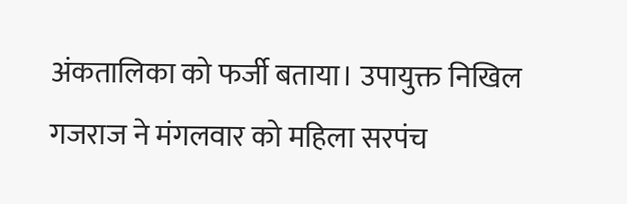अंकतालिका को फर्जी बताया। उपायुक्त निखिल गजराज ने मंगलवार को महिला सरपंच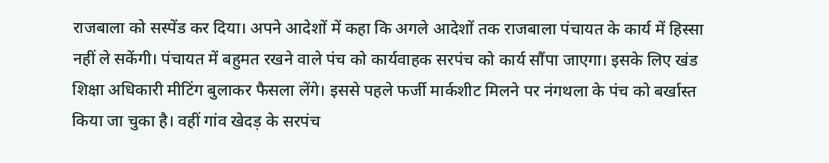राजबाला को सस्पेंड कर दिया। अपने आदेशों में कहा कि अगले आदेशों तक राजबाला पंचायत के कार्य में हिस्सा नहीं ले सकेंगी। पंचायत में बहुमत रखने वाले पंच को कार्यवाहक सरपंच को कार्य सौंपा जाएगा। इसके लिए खंड शिक्षा अधिकारी मीटिंग बुलाकर फैसला लेंगे। इससे पहले फर्जी मार्कशीट मिलने पर नंगथला के पंच को बर्खास्त किया जा चुका है। वहीं गांव खेदड़ के सरपंच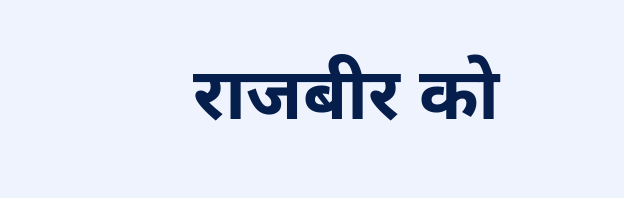राजबीर को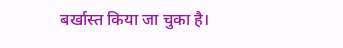बर्खास्त किया जा चुका है।